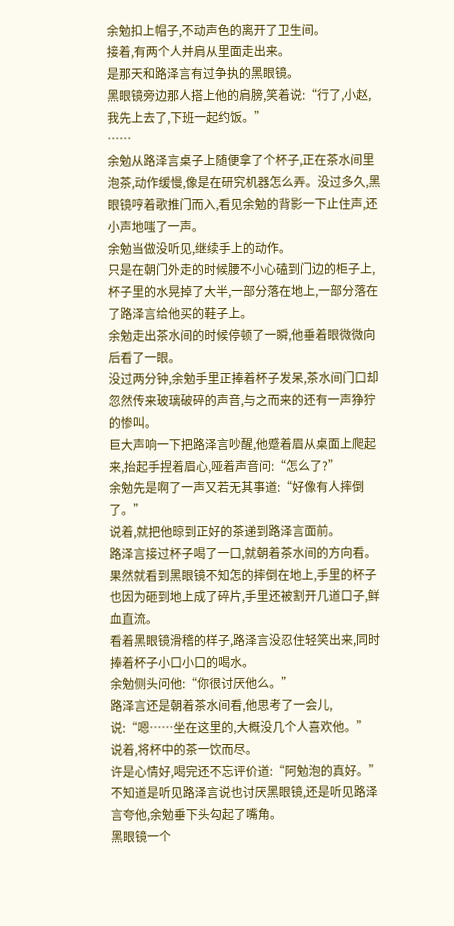余勉扣上帽子,不动声色的离开了卫生间。
接着,有两个人并肩从里面走出来。
是那天和路泽言有过争执的黑眼镜。
黑眼镜旁边那人搭上他的肩膀,笑着说:“行了,小赵,我先上去了,下班一起约饭。”
……
余勉从路泽言桌子上随便拿了个杯子,正在茶水间里泡茶,动作缓慢,像是在研究机器怎么弄。没过多久,黑眼镜哼着歌推门而入,看见余勉的背影一下止住声,还小声地嗤了一声。
余勉当做没听见,继续手上的动作。
只是在朝门外走的时候腰不小心磕到门边的柜子上,杯子里的水晃掉了大半,一部分落在地上,一部分落在了路泽言给他买的鞋子上。
余勉走出茶水间的时候停顿了一瞬,他垂着眼微微向后看了一眼。
没过两分钟,余勉手里正捧着杯子发呆,茶水间门口却忽然传来玻璃破碎的声音,与之而来的还有一声狰狞的惨叫。
巨大声响一下把路泽言吵醒,他蹙着眉从桌面上爬起来,抬起手捏着眉心,哑着声音问:“怎么了?”
余勉先是啊了一声又若无其事道:“好像有人摔倒了。”
说着,就把他晾到正好的茶递到路泽言面前。
路泽言接过杯子喝了一口,就朝着茶水间的方向看。
果然就看到黑眼镜不知怎的摔倒在地上,手里的杯子也因为砸到地上成了碎片,手里还被割开几道口子,鲜血直流。
看着黑眼镜滑稽的样子,路泽言没忍住轻笑出来,同时捧着杯子小口小口的喝水。
余勉侧头问他:“你很讨厌他么。”
路泽言还是朝着茶水间看,他思考了一会儿,说:“嗯……坐在这里的,大概没几个人喜欢他。”
说着,将杯中的茶一饮而尽。
许是心情好,喝完还不忘评价道:“阿勉泡的真好。”
不知道是听见路泽言说也讨厌黑眼镜,还是听见路泽言夸他,余勉垂下头勾起了嘴角。
黑眼镜一个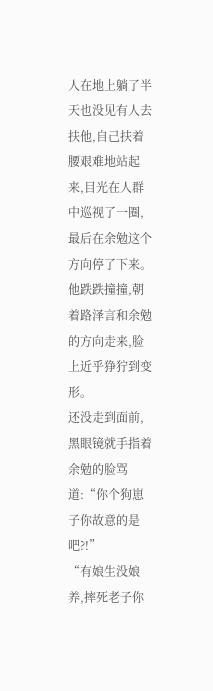人在地上躺了半天也没见有人去扶他,自己扶着腰艰难地站起来,目光在人群中巡视了一圈,最后在余勉这个方向停了下来。
他跌跌撞撞,朝着路泽言和余勉的方向走来,脸上近乎狰狞到变形。
还没走到面前,黑眼镜就手指着余勉的脸骂道:“你个狗崽子你故意的是吧?!”
“有娘生没娘养,摔死老子你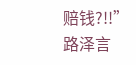赔钱?!!”
路泽言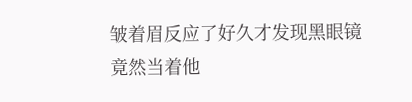皱着眉反应了好久才发现黑眼镜竟然当着他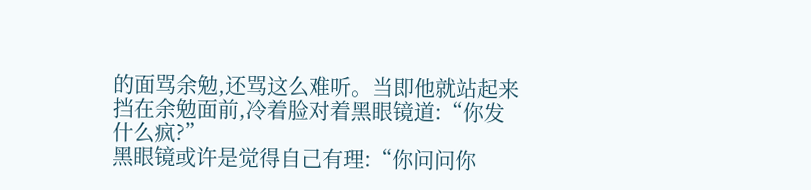的面骂余勉,还骂这么难听。当即他就站起来挡在余勉面前,冷着脸对着黑眼镜道:“你发什么疯?”
黑眼镜或许是觉得自己有理:“你问问你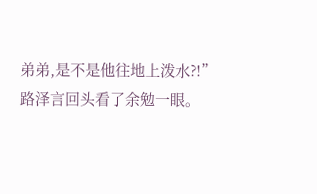弟弟,是不是他往地上泼水?!”
路泽言回头看了余勉一眼。